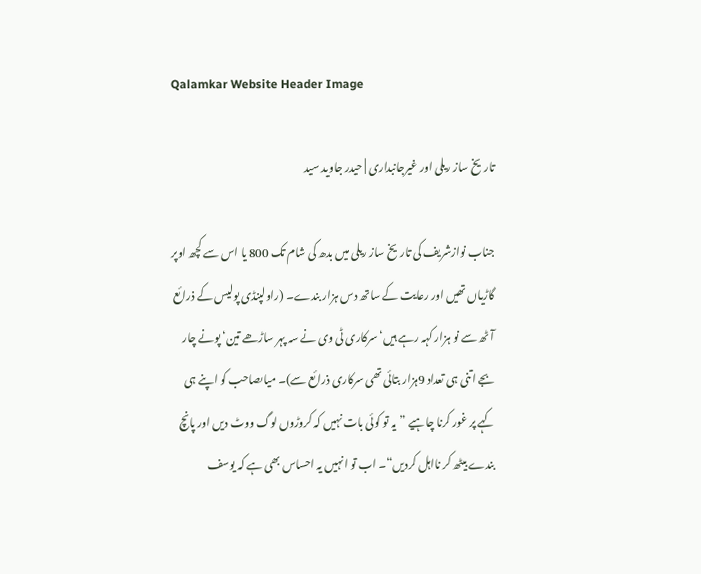Qalamkar Website Header Image

تاریخ ساز ریلی اور غیرجانبداری | حیدر جاوید سید

جناب نوازشریف کی تاریخ ساز ریلی میں بدھ کی شام تک 800 یا اس سے کچھ اوپر گاڑیاں تھیں اور رعایت کے ساتھ دس ہزار بندے۔ (راولپنڈی پولیس کے ذرائع آٹھ سے نو ہزار کہہ رہے ہیں‘ سرکاری ٹی وی نے سہ پہر ساڑھے تین‘ پونے چار بجے اتنی ہی تعداد 9ہزار بتائی تھی سرکاری ذرائع سے)۔ میاںصاحب کو اپنے ہی کہے پر غور کرنا چاہیے ”یہ تو کوئی بات نہیں کہ کروڑوں لوگ ووٹ دیں اور پانچ بندے بیٹھ کر نااہل کردیں“۔ اب تو انہیں یہ احساس بھی ہے کہ یوسف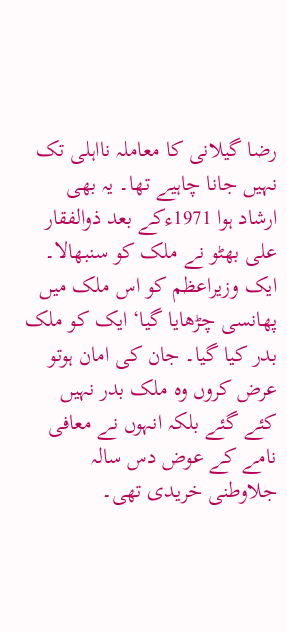رضا گیلانی کا معاملہ نااہلی تک نہیں جانا چاہیے تھا۔ یہ بھی ارشاد ہوا 1971ءکے بعد ذوالفقار علی بھٹو نے ملک کو سنبھالا۔ ایک وزیراعظم کو اس ملک میں پھانسی چڑھایا گیا‘ ایک کو ملک بدر کیا گیا۔ جان کی امان ہوتو عرض کروں وہ ملک بدر نہیں کئے گئے بلکہ انہوں نے معافی نامے کے عوض دس سالہ جلاوطنی خریدی تھی۔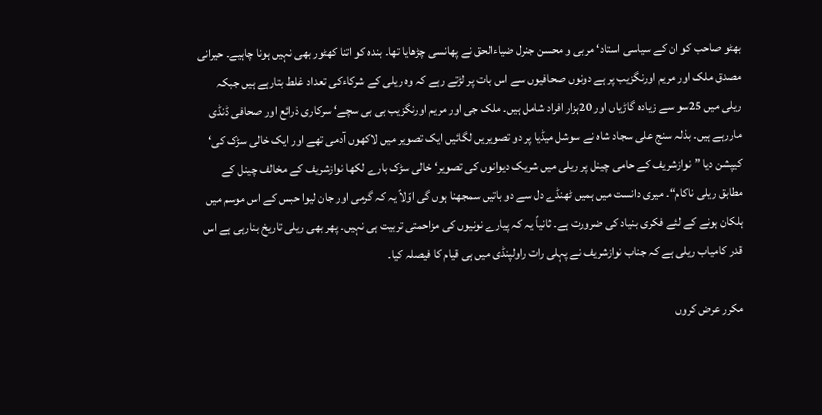بھٹو صاحب کو ان کے سیاسی استاد‘ مربی و محسن جنرل ضیاءالحق نے پھانسی چڑھایا تھا۔ بندہ کو اتنا کھٹور بھی نہیں ہونا چاہیے۔ حیرانی مصدق ملک اور مریم اورنگزیب پر ہے دونوں صحافیوں سے اس بات پر لڑتے رہے کہ وہ ریلی کے شرکاءکی تعداد غلط بتارہے ہیں جبکہ ریلی میں 25سو سے زیادہ گاڑیاں اور 20ہزار افراد شامل ہیں۔ ملک جی اور مریم اورنگزیب بی بی سچے‘ سرکاری ذرائع اور صحافی ڈنڈی ماررہے ہیں۔ بذلہ سنج علی سجاد شاہ نے سوشل میڈیا پر دو تصویریں لگائیں ایک تصویر میں لاکھوں آدمی تھے اور ایک خالی سڑک کی‘ کیپشن دیا ”نوازشریف کے حامی چینل پر ریلی میں شریک دیوانوں کی تصویر‘ خالی سڑک بارے لکھا نوازشریف کے مخالف چینل کے مطابق ریلی ناکام“۔ میری دانست میں ہمیں ٹھنڈے دل سے دو باتیں سمجھنا ہوں گی اوّلاً یہ کہ گرمی اور جان لیوا حبس کے اس موسم میں ہلکان ہونے کے لئے فکری بنیاد کی ضرورت ہے۔ ثانیاً یہ کہ پیارے نونیوں کی مزاحمتی تربیت ہی نہیں۔ پھر بھی ریلی تاریخ بنارہی ہے اس قدر کامیاب ریلی ہے کہ جناب نوازشریف نے پہلی رات راولپنڈی میں ہی قیام کا فیصلہ کیا۔

مکرر عرض کروں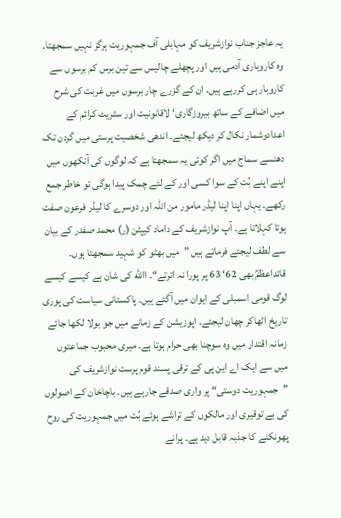یہ عاجز جناب نوازشریف کو مہابلی آف جمہوریت ہرگز نہیں سمجھتا۔ وہ کاروباری آدمی ہیں اور پچھلے چالیس سے تین برس کم برسوں سے کاروبار ہی کررہے ہیں۔ ان کے گزرے چار برسوں میں غربت کی شرح میں اضافے کے ساتھ بیروزگاری‘ لاقانونیت اور سٹریٹ کرائم کے اعدادوشمار نکال کر دیکھ لیجئے۔ اندھی شخصیت پرستی میں گردن تک دھنسے سماج میں اگر کوئی یہ سمجھتا ہے کہ لوگوں کی آنکھوں میں اپنے اپنے بُت کے سوا کسی اور کے لئے چمک پیدا ہوگی تو خاطر جمع رکھے۔ یہاں اپنا اپنا لیڈر مامور من اللہ اور دوسرے کا لیڈر فرعون صفت ہوتا کہلاتا ہے۔ آپ نوازشریف کے داماد کیپٹن (ر) محمد صفدر کے بیان سے لطف لیجئے فرماتے ہیں ”میں بھٹو کو شہید سمجھتا ہوں۔ قائداعظمؒ بھی 62‘ 63 پر پورا نہ اترتے“۔ االله کی شان ہے کیسے کیسے لوگ قومی اسمبلی کے ایوان میں آگئے ہیں۔ پاکستانی سیاست کی پوری تاریخ اٹھاکر چھان لیجئے۔ اپوزیشن کے زمانے میں جو بولا لکھا جائے زمانہ اقتدار میں وہ سوچنا بھی حرام ہوتا ہے۔ میری محبوب جماعتوں میں سے ایک اے این پی کے ترقی پسند قوم پرست نوازشریف کی ”جمہوریت دوستی“ پر واری صدقے جارہے ہیں۔ باچاخان کے اصولوں کی بے توقیری اور مالکوں کے تراشے ہوئے بُت میں جمہوریت کی روح پھونکنے کا جذبہ قابل دید ہے۔ پرانے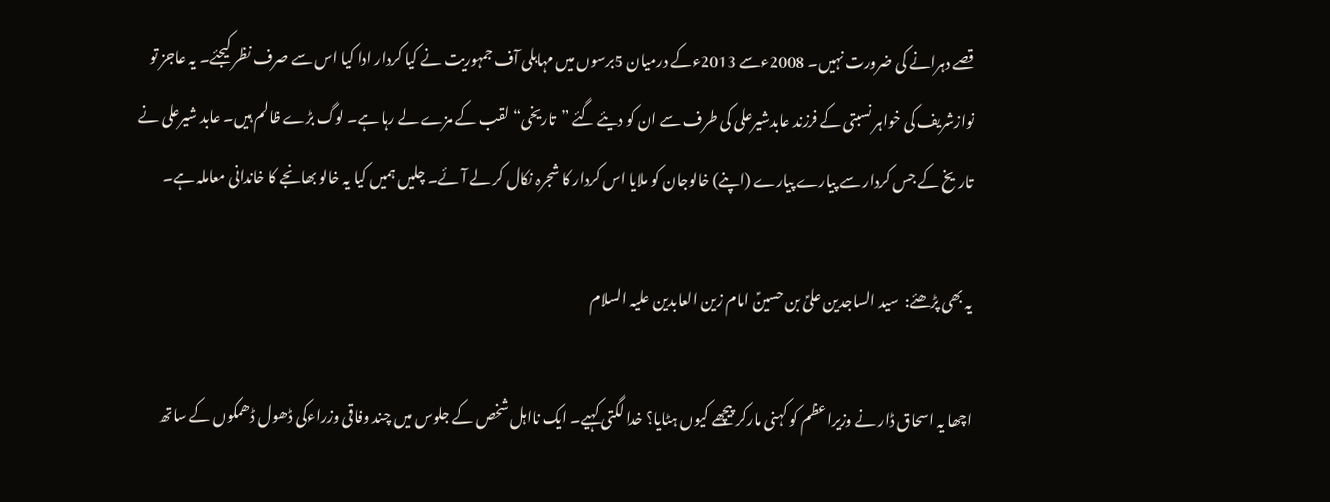قصے دہرانے کی ضرورت نہیں۔ 2008ءسے 2013ءکے درمیان 5برسوں میں مہابلی آف جمہوریت نے کیا کردار ادا کیا اس سے صرف نظر کیجئے۔ یہ عاجز تو نوازشریف کی خواہر نسبتی کے فرزند عابدشیرعلی کی طرف سے ان کو دیئے گئے ”تاریخی“ لقب کے مزے لے رہا ہے۔ لوگ بڑے ظالم ہیں۔ عابد شیرعلی نے تاریخ کے جس کردار سے پیارے پیارے (اپنے) خالوجان کو ملایا اس کردار کا شجرہ نکال کر لے آئے۔ چلیں ہمیں کیا یہ خالو بھانجے کا خاندانی معاملہ ہے۔

یہ بھی پڑھئے:  سید الساجدین علیؑ بن حسینؑ امام زین العابدین علیہ السلام

اچھا یہ اسحاق ڈار نے وزیراعظم کو کہنی مارکر پیچھے کیوں ہٹایا؟ خدا لگتی کہیے۔ ایک نااہل شخص کے جلوس میں چند وفاقی وزراءکی ڈھول ڈھمکوں کے ساتھ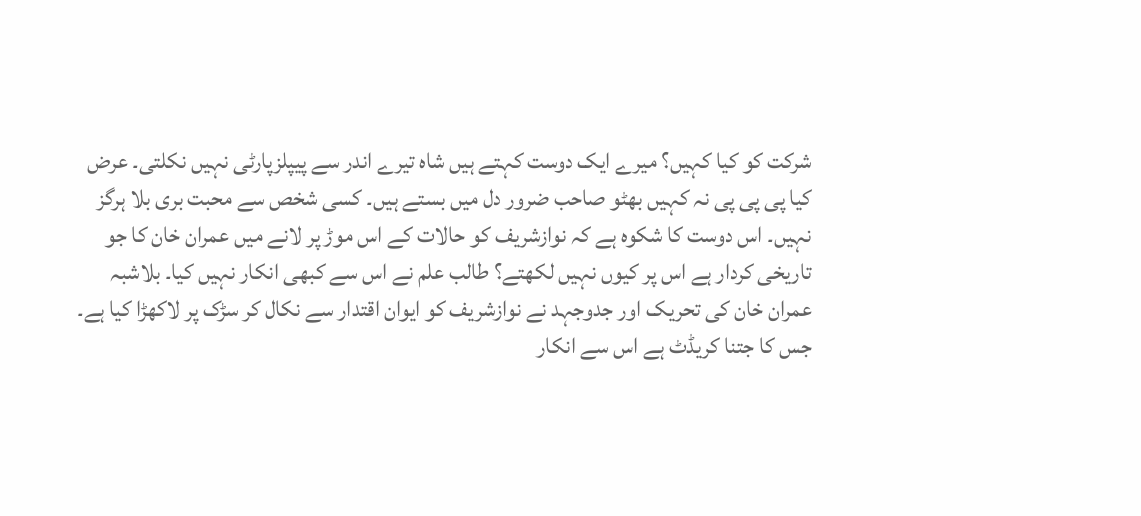شرکت کو کیا کہیں؟ میرے ایک دوست کہتے ہیں شاہ تیرے اندر سے پیپلزپارٹی نہیں نکلتی۔ عرض کیا پی پی پی نہ کہیں بھٹو صاحب ضرور دل میں بستے ہیں۔ کسی شخص سے محبت بری بلا ہرگز نہیں۔ اس دوست کا شکوہ ہے کہ نوازشریف کو حالات کے اس موڑ پر لانے میں عمران خان کا جو تاریخی کردار ہے اس پر کیوں نہیں لکھتے؟ طالب علم نے اس سے کبھی انکار نہیں کیا۔ بلاشبہ عمران خان کی تحریک اور جدوجہد نے نوازشریف کو ایوان اقتدار سے نکال کر سڑک پر لاکھڑا کیا ہے۔ جس کا جتنا کریڈٹ ہے اس سے انکار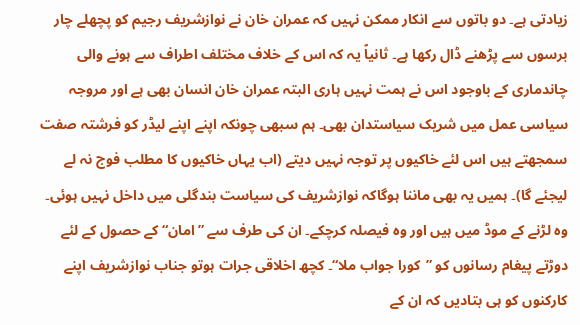زیادتی ہے۔ دو باتوں سے انکار ممکن نہیں کہ عمران خان نے نوازشریف رجیم کو پچھلے چار برسوں سے پڑھنے ڈال رکھا ہے۔ ثانیاً یہ کہ اس کے خلاف مختلف اطراف سے ہونے والی چاندماری کے باوجود اس نے ہمت نہیں ہاری البتہ عمران خان انسان بھی ہے اور مروجہ سیاسی عمل میں شریک سیاستدان بھی۔ ہم سبھی چونکہ اپنے اپنے لیڈر کو فرشتہ صفت سمجھتے ہیں اس لئے خاکیوں پر توجہ نہیں دیتے (اب یہاں خاکیوں کا مطلب فوج نہ لے لیجئے گا)۔ ہمیں یہ بھی ماننا ہوگاکہ نوازشریف کی سیاست بندگلی میں داخل نہیں ہوئی۔ وہ لڑنے کے موڈ میں ہیں اور وہ فیصلہ کرچکے۔ ان کی طرف سے ”امان“ کے حصول کے لئے دوڑتے پیغام رسانوں کو ”کورا جواب ملا“۔ کچھ اخلاقی جرات ہوتو جناب نوازشریف اپنے کارکنوں کو ہی بتادیں کہ ان کے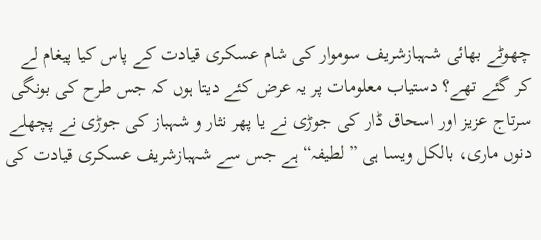چھوٹے بھائی شہبازشریف سوموار کی شام عسکری قیادت کے پاس کیا پیغام لے کر گئے تھے؟ دستیاب معلومات پر یہ عرض کئے دیتا ہوں کہ جس طرح کی بونگی سرتاج عزیز اور اسحاق ڈار کی جوڑی نے یا پھر نثار و شہباز کی جوڑی نے پچھلے دنوں ماری، بالکل ویسا ہی ”لطیفہ“ ہے جس سے شہبازشریف عسکری قیادت کی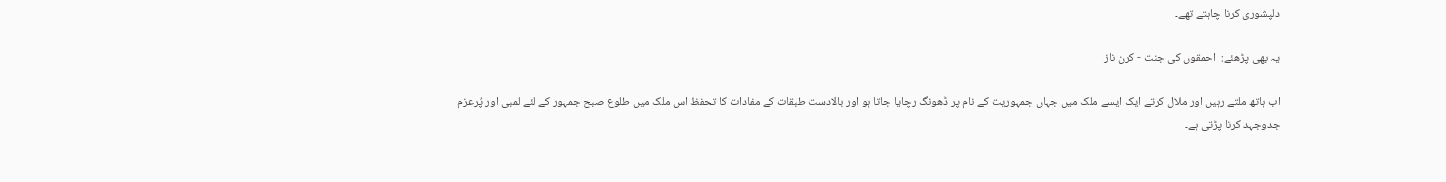دلپشوری کرنا چاہتے تھے۔

یہ بھی پڑھئے:  احمقوں کی جنت - کرن ناز

اب ہاتھ ملتے رہیں اور ملال کرتے ایک ایسے ملک میں جہاں جمہوریت کے نام پر ڈھونگ رچایا جاتا ہو اور بالادست طبقات کے مفادات کا تحفظ اس ملک میں طلوع صبح جمہور کے لئے لمبی اور پُرعزم جدوجہد کرنا پڑتی ہے۔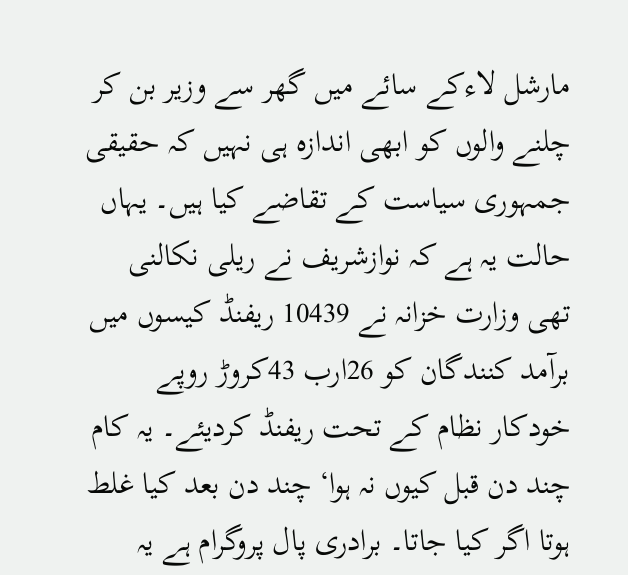مارشل لاءکے سائے میں گھر سے وزیر بن کر چلنے والوں کو ابھی اندازہ ہی نہیں کہ حقیقی جمہوری سیاست کے تقاضے کیا ہیں۔ یہاں حالت یہ ہے کہ نوازشریف نے ریلی نکالنی تھی وزارت خزانہ نے 10439 ریفنڈ کیسوں میں برآمد کنندگان کو 26ارب 43کروڑ روپے خودکار نظام کے تحت ریفنڈ کردیئے۔ یہ کام چند دن قبل کیوں نہ ہوا‘ چند دن بعد کیا غلط ہوتا اگر کیا جاتا۔ برادری پال پروگرام ہے یہ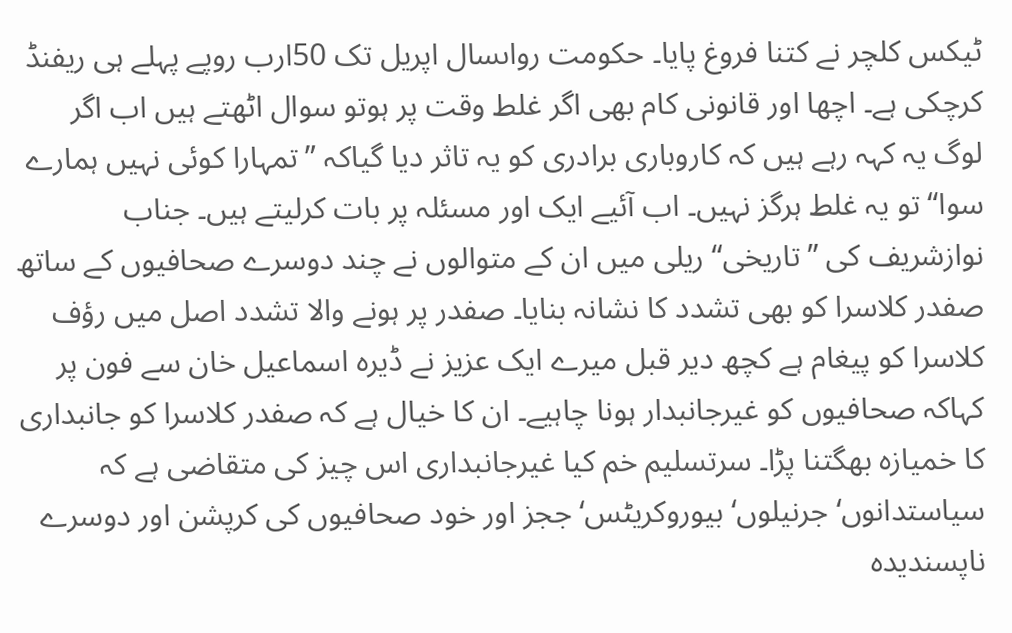ٹیکس کلچر نے کتنا فروغ پایا۔ حکومت رواںسال اپریل تک 50ارب روپے پہلے ہی ریفنڈ کرچکی ہے۔ اچھا اور قانونی کام بھی اگر غلط وقت پر ہوتو سوال اٹھتے ہیں اب اگر لوگ یہ کہہ رہے ہیں کہ کاروباری برادری کو یہ تاثر دیا گیاکہ ”تمہارا کوئی نہیں ہمارے سوا“ تو یہ غلط ہرگز نہیں۔ اب آئیے ایک اور مسئلہ پر بات کرلیتے ہیں۔ جناب نوازشریف کی ”تاریخی“ ریلی میں ان کے متوالوں نے چند دوسرے صحافیوں کے ساتھ صفدر کلاسرا کو بھی تشدد کا نشانہ بنایا۔ صفدر پر ہونے والا تشدد اصل میں رؤف کلاسرا کو پیغام ہے کچھ دیر قبل میرے ایک عزیز نے ڈیرہ اسماعیل خان سے فون پر کہاکہ صحافیوں کو غیرجانبدار ہونا چاہیے۔ ان کا خیال ہے کہ صفدر کلاسرا کو جانبداری کا خمیازہ بھگتنا پڑا۔ سرتسلیم خم کیا غیرجانبداری اس چیز کی متقاضی ہے کہ سیاستدانوں‘ جرنیلوں‘ بیوروکریٹس‘ ججز اور خود صحافیوں کی کرپشن اور دوسرے ناپسندیدہ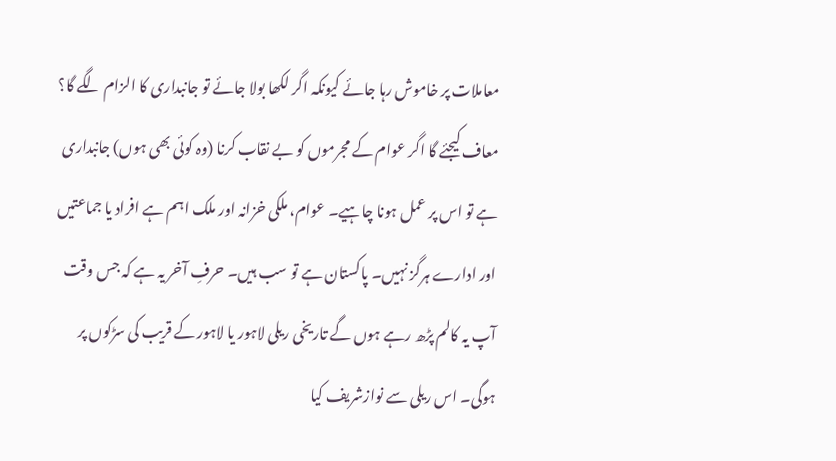معاملات پر خاموش رہا جائے کیونکہ اگر لکھا بولا جائے تو جانبداری کا الزام لگے گا؟ معاف کیجئے گا اگر عوام کے مجرموں کو بے نقاب کرنا (وہ کوئی بھی ہوں) جانبداری ہے تو اس پر عمل ہونا چاہیے۔ عوام، ملکی خزانہ اور ملک اہم ہے افراد یا جماعتیں اور ادارے ہرگز نہیں۔ پاکستان ہے تو سب ہیں۔ حرفِ آخر یہ ہے کہ جس وقت آپ یہ کالم پڑھ رہے ہوں گے تاریخی ریلی لاہور یا لاہور کے قریب کی سڑکوں پر ہوگی۔ اس ریلی سے نوازشریف کیا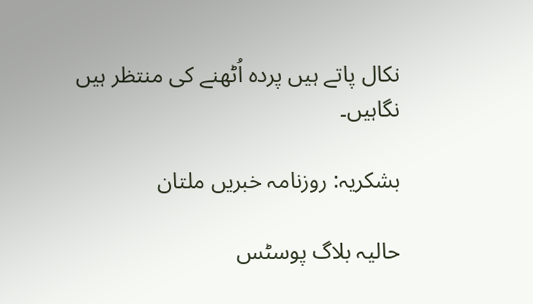نکال پاتے ہیں پردہ اُٹھنے کی منتظر ہیں نگاہیں۔

بشکریہ: روزنامہ خبریں ملتان

حالیہ بلاگ پوسٹس